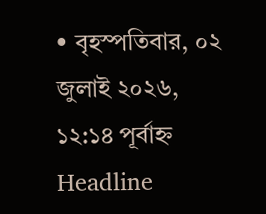• বৃহস্পতিবার, ০২ জুলাই ২০২৬, ১২:১৪ পূর্বাহ্ন
Headline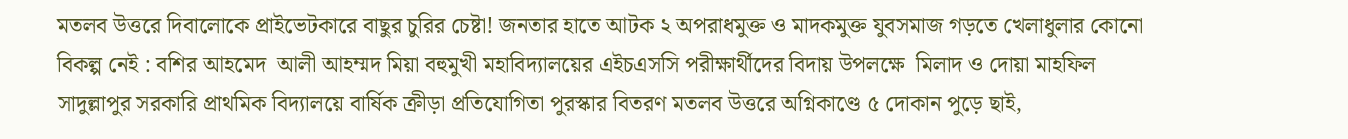মতলব উত্তরে দিবালোকে প্রাইভেটকারে বাছুর চুরির চেষ্টা! জনতার হাতে আটক ২ অপরাধমুক্ত ও মাদকমুক্ত যুবসমাজ গড়তে খেলাধুলার কোনো বিকল্প নেই : বশির আহমেদ  আলী আহম্মদ মিয়া বহুমুখী মহাবিদ্যালয়ের এইচএসসি পরীক্ষার্থীদের বিদায় উপলক্ষে  মিলাদ ও দোয়া মাহফিল সাদুল্লাপুর সরকারি প্রাথমিক বিদ্যালয়ে বার্ষিক ক্রীড়া প্রতিযোগিতা পুরস্কার বিতরণ মতলব উত্তরে অগ্নিকাণ্ডে ৫ দোকান পুড়ে ছাই,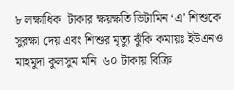৮ লক্ষাধিক  টাকার ক্ষয়ক্ষতি ভিটামিন ‘এ’ শিশুকে সুরক্ষা দেয় এবং শিশুর মৃত্যু ঝুঁকি কমায়ঃ ইউএনও মাহমুদা কুলসুম মনি  ৬০ টাকায় বিক্রি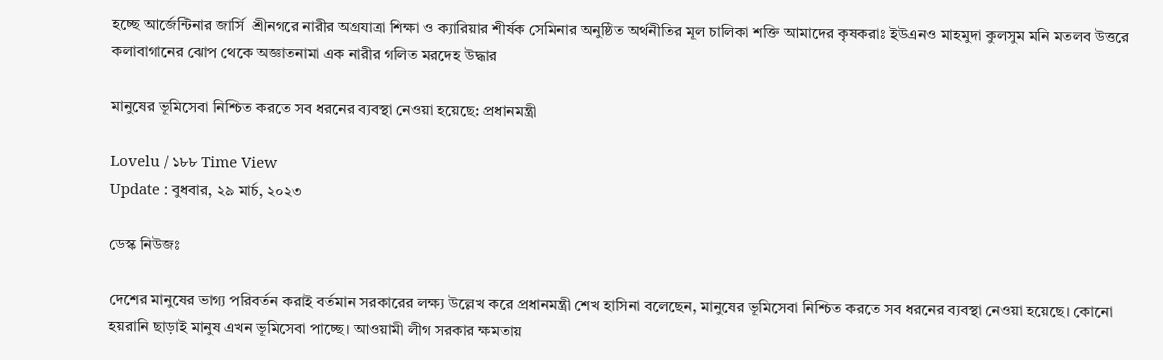হচ্ছে আর্জেন্টিনার জার্সি  শ্রীনগরে নারীর অগ্রযাত্রা শিক্ষা ও ক্যারিয়ার শীর্ষক সেমিনার অনুষ্ঠিত অর্থনীতির মূল চালিকা শক্তি আমাদের কৃষকরাঃ ইউএনও মাহমুদা কুলসুম মনি মতলব উত্তরে কলাবাগানের ঝোপ থেকে অজ্ঞাতনামা এক নারীর গলিত মরদেহ উদ্ধার

মানুষের ভূমিসেবা নিশ্চিত করতে সব ধরনের ব্যবস্থা নেওয়া হয়েছে: প্রধানমন্ত্রী

Lovelu / ১৮৮ Time View
Update : বুধবার, ২৯ মার্চ, ২০২৩

ডেস্ক নিউজঃ

দেশের মানুষের ভাগ্য পরিবর্তন করাই বর্তমান সরকারের লক্ষ্য উল্লেখ করে প্রধানমন্ত্রী শেখ হাসিনা বলেছেন, মানুষের ভূমিসেবা নিশ্চিত করতে সব ধরনের ব্যবস্থা নেওয়া হয়েছে। কোনো হয়রানি ছাড়াই মানুষ এখন ভূমিসেবা পাচ্ছে। আওয়ামী লীগ সরকার ক্ষমতায়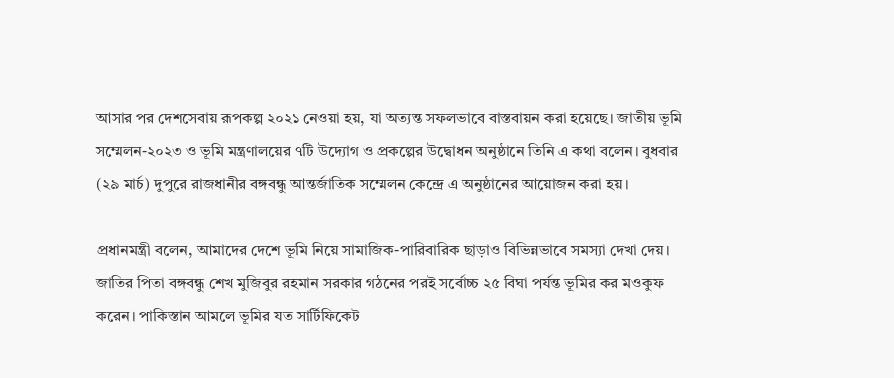আসার পর দেশসেবায় রূপকল্প ২০২১ নেওয়া হয়, যা অত্যন্ত সফলভাবে বাস্তবায়ন করা হয়েছে। জাতীয় ভূমি সম্মেলন-২০২৩ ও ভূমি মন্ত্রণালয়ের ৭টি উদ্যোগ ও প্রকল্পের উদ্বোধন অনুষ্ঠানে তিনি এ কথা বলেন। বুধবার (২৯ মার্চ) দুপুরে রাজধানীর বঙ্গবন্ধু আন্তর্জাতিক সম্মেলন কেন্দ্রে এ অনুষ্ঠানের আয়োজন করা হয়।

প্রধানমন্ত্রী বলেন, আমাদের দেশে ভূমি নিয়ে সামাজিক-পারিবারিক ছাড়াও বিভিন্নভাবে সমস্যা দেখা দেয়। জাতির পিতা বঙ্গবন্ধু শেখ মুজিবুর রহমান সরকার গঠনের পরই সর্বোচ্চ ২৫ বিঘা পর্যন্ত ভূমির কর মওকুফ করেন। পাকিস্তান আমলে ভূমির যত সার্টিফিকেট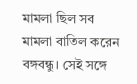মামলা ছিল সব মামলা বাতিল করেন বঙ্গবন্ধু। সেই সঙ্গে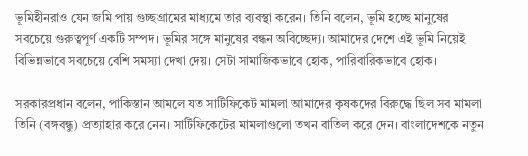ভূমিহীনরাও যেন জমি পায় গুচ্ছগ্রামের মাধ্যমে তার ব্যবস্থা করেন। তিনি বলেন, ভূমি হচ্ছে মানুষের সবচেয়ে গুরুত্বপূর্ণ একটি সম্পদ। ভূমির সঙ্গে মানুষের বন্ধন অবিচ্ছেদ্য। আমাদের দেশে এই ভূমি নিয়েই বিভিন্নভাবে সবচেয়ে বেশি সমস্যা দেখা দেয়। সেটা সামাজিকভাবে হোক, পারিবারিকভাবে হোক।

সরকারপ্রধান বলেন, পাকিস্তান আমলে যত সার্টিফিকেট মামলা আমাদের কৃষকদের বিরুদ্ধে ছিল সব মামলা তিনি (বঙ্গবন্ধু) প্রত্যাহার করে নেন। সার্টিফিকেটের মামলাগুলো তখন বাতিল করে দেন। বাংলাদেশকে নতুন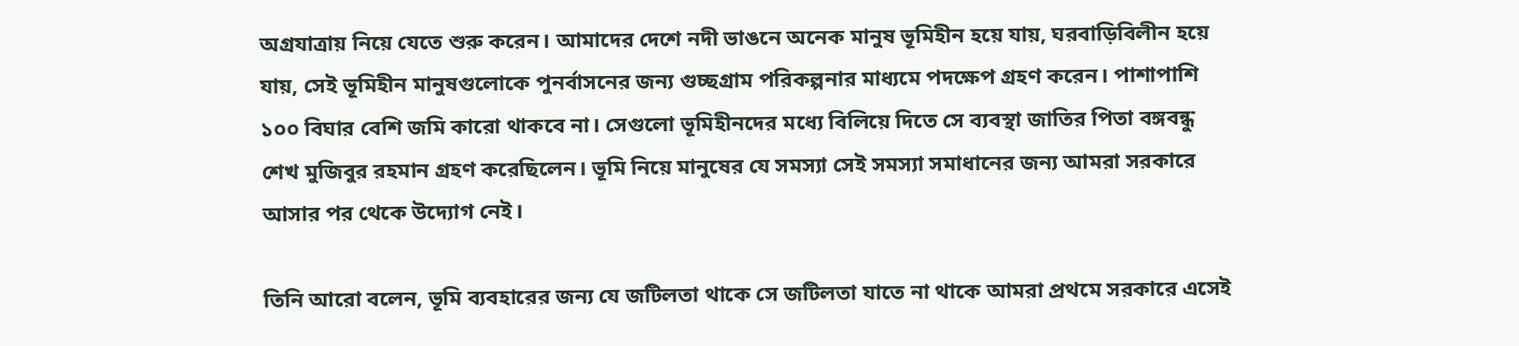অগ্রযাত্রায় নিয়ে যেতে শুরু করেন। আমাদের দেশে নদী ভাঙনে অনেক মানুষ ভূমিহীন হয়ে যায়, ঘরবাড়িবিলীন হয়ে যায়, সেই ভূমিহীন মানুষগুলোকে পুনর্বাসনের জন্য গুচ্ছগ্রাম পরিকল্পনার মাধ্যমে পদক্ষেপ গ্রহণ করেন। পাশাপাশি ১০০ বিঘার বেশি জমি কারো থাকবে না। সেগুলো ভূমিহীনদের মধ্যে বিলিয়ে দিতে সে ব্যবস্থা জাতির পিতা বঙ্গবন্ধু শেখ মুজিবুর রহমান গ্রহণ করেছিলেন। ভূমি নিয়ে মানুষের যে সমস্যা সেই সমস্যা সমাধানের জন্য আমরা সরকারে আসার পর থেকে উদ্যোগ নেই।

তিনি আরো বলেন, ভূমি ব্যবহারের জন্য যে জটিলতা থাকে সে জটিলতা যাতে না থাকে আমরা প্রথমে সরকারে এসেই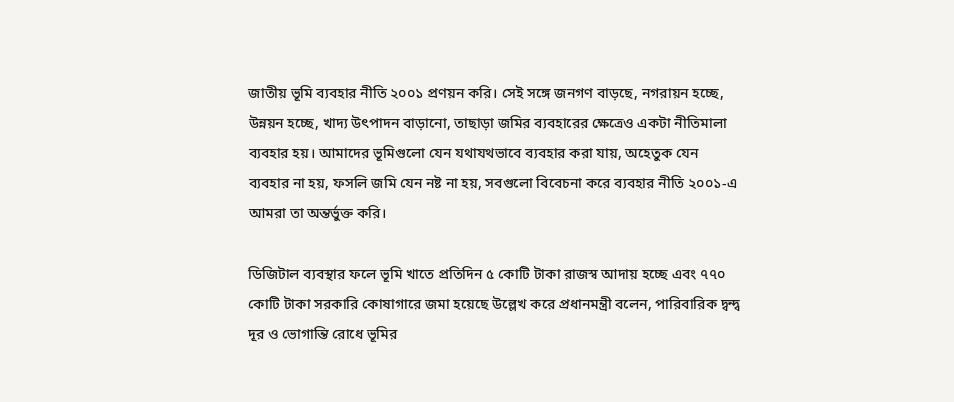জাতীয় ভূমি ব্যবহার নীতি ২০০১ প্রণয়ন করি। সেই সঙ্গে জনগণ বাড়ছে, নগরায়ন হচ্ছে, উন্নয়ন হচ্ছে, খাদ্য উৎপাদন বাড়ানো, তাছাড়া জমির ব্যবহারের ক্ষেত্রেও একটা নীতিমালা ব্যবহার হয়। আমাদের ভূমিগুলো যেন যথাযথভাবে ব্যবহার করা যায়, অহেতুক যেন ব্যবহার না হয়, ফসলি জমি যেন নষ্ট না হয়, সবগুলো বিবেচনা করে ব্যবহার নীতি ২০০১-এ আমরা তা অন্তর্ভুক্ত করি।

ডিজিটাল ব্যবস্থার ফলে ভূমি খাতে প্রতিদিন ৫ কোটি টাকা রাজস্ব আদায় হচ্ছে এবং ৭৭০ কোটি টাকা সরকারি কোষাগারে জমা হয়েছে উল্লেখ করে প্রধানমন্ত্রী বলেন, পারিবারিক দ্বন্দ্ব দূর ও ভোগান্তি রোধে ভূমির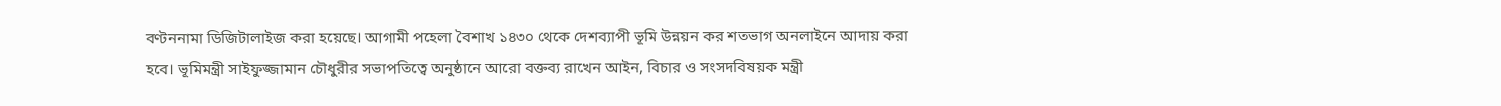বণ্টননামা ডিজিটালাইজ করা হয়েছে। আগামী পহেলা বৈশাখ ১৪৩০ থেকে দেশব্যাপী ভূমি উন্নয়ন কর শতভাগ অনলাইনে আদায় করা হবে। ভূমিমন্ত্রী সাইফুজ্জামান চৌধুরীর সভাপতিত্বে অনুষ্ঠানে আরো বক্তব্য রাখেন আইন, বিচার ও সংসদবিষয়ক মন্ত্রী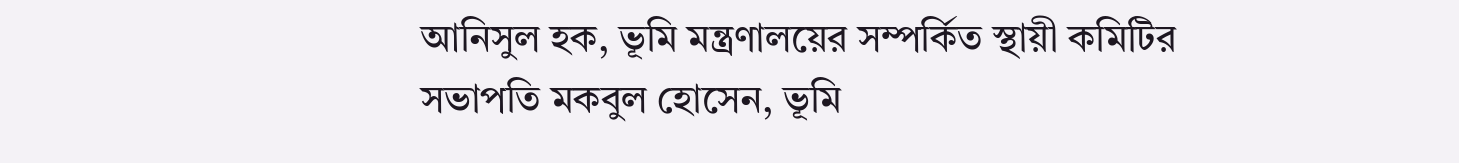আনিসুল হক, ভূমি মন্ত্রণালয়ের সম্পর্কিত স্থায়ী কমিটির সভাপতি মকবুল হোসেন, ভূমি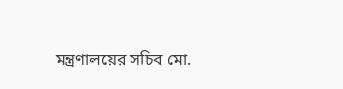মন্ত্রণালয়ের সচিব মো.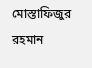মোস্তাফিজুর রহমান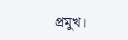প্রমুখ।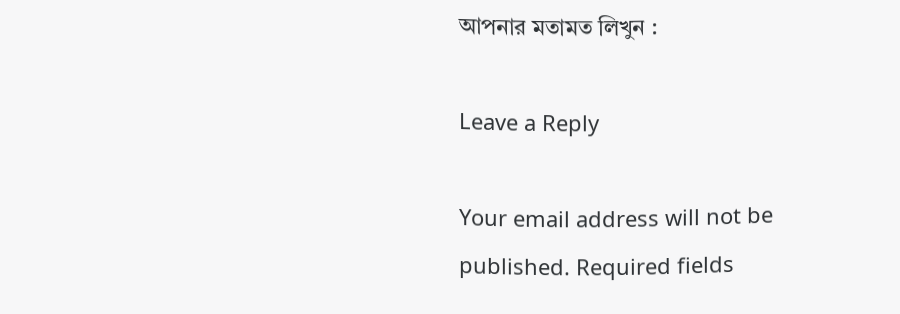আপনার মতামত লিখুন :

Leave a Reply

Your email address will not be published. Required fields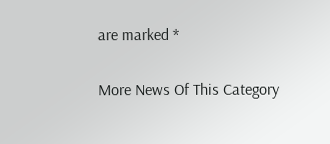are marked *

More News Of This Category